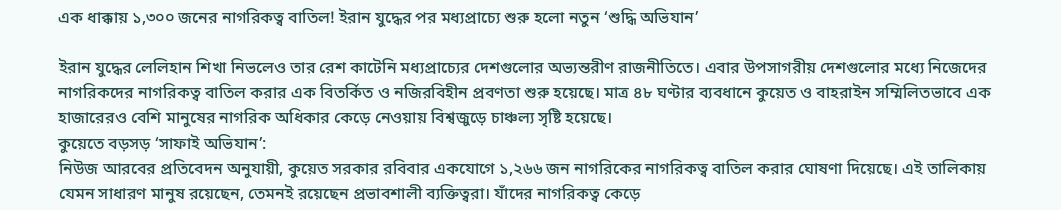এক ধাক্কায় ১,৩০০ জনের নাগরিকত্ব বাতিল! ইরান যুদ্ধের পর মধ্যপ্রাচ্যে শুরু হলো নতুন ‘শুদ্ধি অভিযান’

ইরান যুদ্ধের লেলিহান শিখা নিভলেও তার রেশ কাটেনি মধ্যপ্রাচ্যের দেশগুলোর অভ্যন্তরীণ রাজনীতিতে। এবার উপসাগরীয় দেশগুলোর মধ্যে নিজেদের নাগরিকদের নাগরিকত্ব বাতিল করার এক বিতর্কিত ও নজিরবিহীন প্রবণতা শুরু হয়েছে। মাত্র ৪৮ ঘণ্টার ব্যবধানে কুয়েত ও বাহরাইন সম্মিলিতভাবে এক হাজারেরও বেশি মানুষের নাগরিক অধিকার কেড়ে নেওয়ায় বিশ্বজুড়ে চাঞ্চল্য সৃষ্টি হয়েছে।
কুয়েতে বড়সড় ‘সাফাই অভিযান’:
নিউজ আরবের প্রতিবেদন অনুযায়ী, কুয়েত সরকার রবিবার একযোগে ১,২৬৬ জন নাগরিকের নাগরিকত্ব বাতিল করার ঘোষণা দিয়েছে। এই তালিকায় যেমন সাধারণ মানুষ রয়েছেন, তেমনই রয়েছেন প্রভাবশালী ব্যক্তিত্বরা। যাঁদের নাগরিকত্ব কেড়ে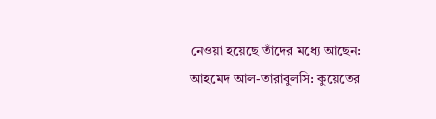নেওয়া হয়েছে তাঁদের মধ্যে আছেন:
আহমেদ আল-তারাবুলসি: কুয়েতের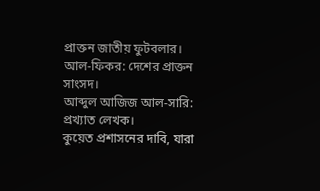প্রাক্তন জাতীয় ফুটবলার।
আল-ফিকর: দেশের প্রাক্তন সাংসদ।
আব্দুল আজিজ আল-সারি: প্রখ্যাত লেখক।
কুয়েত প্রশাসনের দাবি, যারা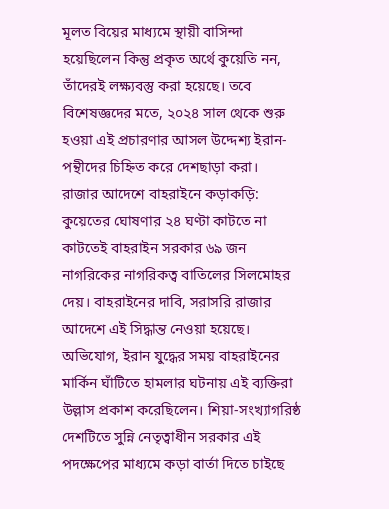মূলত বিয়ের মাধ্যমে স্থায়ী বাসিন্দা হয়েছিলেন কিন্তু প্রকৃত অর্থে কুয়েতি নন, তাঁদেরই লক্ষ্যবস্তু করা হয়েছে। তবে বিশেষজ্ঞদের মতে, ২০২৪ সাল থেকে শুরু হওয়া এই প্রচারণার আসল উদ্দেশ্য ইরান-পন্থীদের চিহ্নিত করে দেশছাড়া করা।
রাজার আদেশে বাহরাইনে কড়াকড়ি:
কুয়েতের ঘোষণার ২৪ ঘণ্টা কাটতে না কাটতেই বাহরাইন সরকার ৬৯ জন নাগরিকের নাগরিকত্ব বাতিলের সিলমোহর দেয়। বাহরাইনের দাবি, সরাসরি রাজার আদেশে এই সিদ্ধান্ত নেওয়া হয়েছে। অভিযোগ, ইরান যুদ্ধের সময় বাহরাইনের মার্কিন ঘাঁটিতে হামলার ঘটনায় এই ব্যক্তিরা উল্লাস প্রকাশ করেছিলেন। শিয়া-সংখ্যাগরিষ্ঠ দেশটিতে সুন্নি নেতৃত্বাধীন সরকার এই পদক্ষেপের মাধ্যমে কড়া বার্তা দিতে চাইছে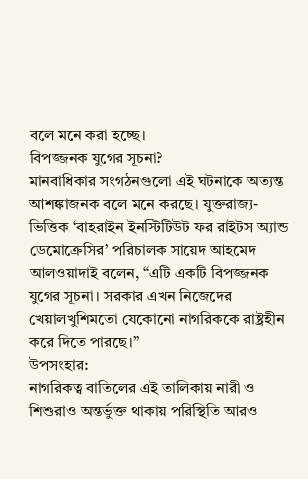বলে মনে করা হচ্ছে।
বিপজ্জনক যুগের সূচনা?
মানবাধিকার সংগঠনগুলো এই ঘটনাকে অত্যন্ত আশঙ্কাজনক বলে মনে করছে। যুক্তরাজ্য-ভিত্তিক ‘বাহরাইন ইনস্টিটিউট ফর রাইটস অ্যান্ড ডেমোক্রেসির’ পরিচালক সায়েদ আহমেদ আলওয়াদাই বলেন, “এটি একটি বিপজ্জনক যুগের সূচনা। সরকার এখন নিজেদের খেয়ালখুশিমতো যেকোনো নাগরিককে রাষ্ট্রহীন করে দিতে পারছে।”
উপসংহার:
নাগরিকত্ব বাতিলের এই তালিকায় নারী ও শিশুরাও অন্তর্ভুক্ত থাকায় পরিস্থিতি আরও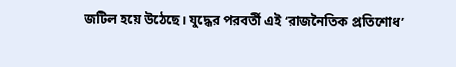জটিল হয়ে উঠেছে। যুদ্ধের পরবর্তী এই ‘রাজনৈতিক প্রতিশোধ’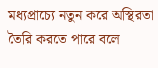মধ্যপ্রাচ্যে নতুন করে অস্থিরতা তৈরি করতে পারে বলে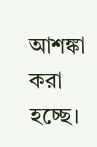আশঙ্কা করা হচ্ছে।